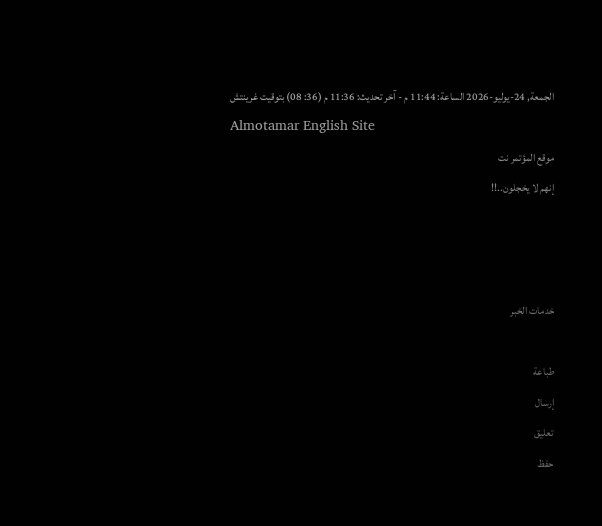الجمعة, 24-يوليو-2026 الساعة: 11:44 م - آخر تحديث: 11:36 م (36: 08) بتوقيت غرينتش
Almotamar English Site
موقع المؤتمر نت
إنهم لا يخجلون..!!



خدمات الخبر

طباعة
إرسال
تعليق
حفظ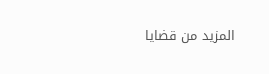المزيد من قضايا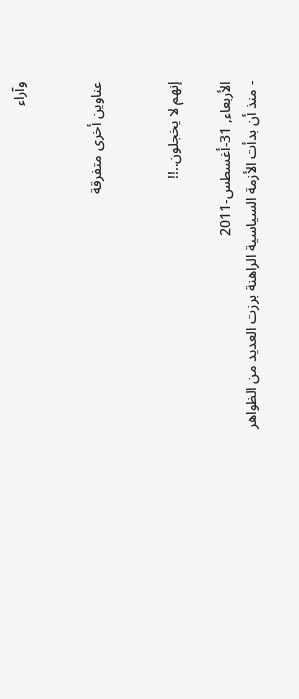وآراء


عناوين أخرى متفرقة


إنهم لا يخجلون..!!

الأربعاء, 31-أغسطس-2011
- منذ أن بدأت الأزمة السياسية الراهنة برزت العديد من الظواهر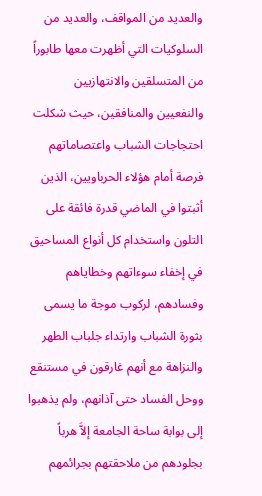والعديد من المواقف، والعديد من السلوكيات التي أظهرت معها طابوراً من المتسلقين والانتهازيين والنفعيين والمنافقين، حيث شكلت احتجاجات الشباب واعتصاماتهم فرصة أمام هؤلاء الحرباويين، الذين أثبتوا في الماضي قدرة فائقة على التلون واستخدام كل أنواع المساحيق في إخفاء سوءاتهم وخطاياهم وفسادهم، لركوب موجة ما يسمى بثورة الشباب وارتداء جلباب الطهر والنزاهة مع أنهم غارقون في مستنقع ووحل الفساد حتى آذانهم، ولم يذهبوا إلى بوابة ساحة الجامعة إلاَّ هرباً بجلودهم من ملاحقتهم بجرائمهم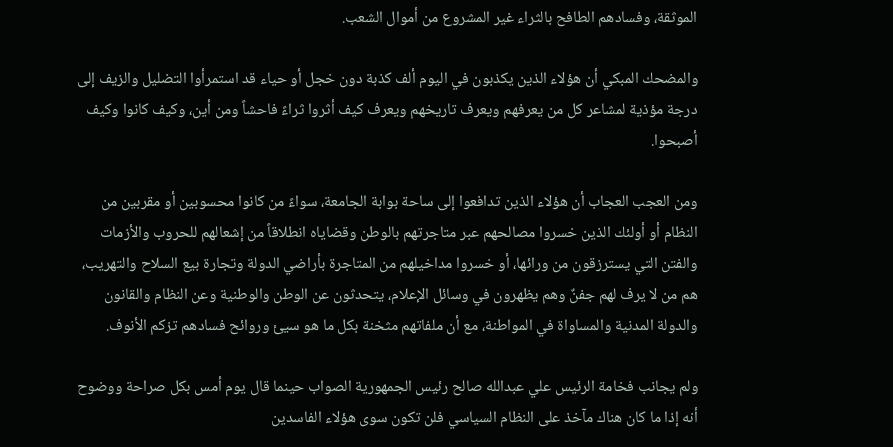الموثقة، وفسادهم الطافح بالثراء غير المشروع من أموال الشعب.

والمضحك المبكي أن هؤلاء الذين يكذبون في اليوم ألف كذبة دون خجل أو حياء قد استمرأوا التضليل والزيف إلى درجة مؤذية لمشاعر كل من يعرفهم ويعرف تاريخهم ويعرف كيف أثروا ثراءً فاحشاً ومن أين، وكيف كانوا وكيف أصبحوا.

ومن العجب العجاب أن هؤلاء الذين تدافعوا إلى ساحة بوابة الجامعة، سواءً من كانوا محسوبين أو مقربين من النظام أو أولئك الذين خسروا مصالحهم عبر متاجرتهم بالوطن وقضاياه انطلاقاً من إشعالهم للحروب والأزمات والفتن التي يسترزقون من ورائها، أو خسروا مداخيلهم من المتاجرة بأراضي الدولة وتجارة بيع السلاح والتهريب، هم من لا يرف لهم جفنٌ وهم يظهرون في وسائل الإعلام، يتحدثون عن الوطن والوطنية وعن النظام والقانون والدولة المدنية والمساواة في المواطنة، مع أن ملفاتهم مثخنة بكل ما هو سيئ وروائح فسادهم تزكم الأنوف.

ولم يجانب فخامة الرئيس علي عبدالله صالح رئيس الجمهورية الصواب حينما قال يوم أمس بكل صراحة ووضوح أنه إذا ما كان هناك مآخذ على النظام السياسي فلن تكون سوى هؤلاء الفاسدين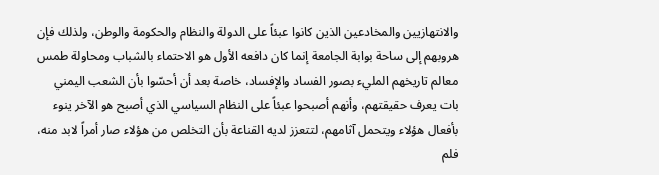والانتهازيين والمخادعين الذين كانوا عبئاً على الدولة والنظام والحكومة والوطن، ولذلك فإن هروبهم إلى ساحة بوابة الجامعة إنما كان دافعه الأول هو الاحتماء بالشباب ومحاولة طمس معالم تاريخهم المليء بصور الفساد والإفساد، خاصة بعد أن أحسّوا بأن الشعب اليمني بات يعرف حقيقتهم، وأنهم أصبحوا عبئاً على النظام السياسي الذي أصبح هو الآخر ينوء بأفعال هؤلاء ويتحمل آثامهم، لتتعزز لديه القناعة بأن التخلص من هؤلاء صار أمراً لابد منه، فلم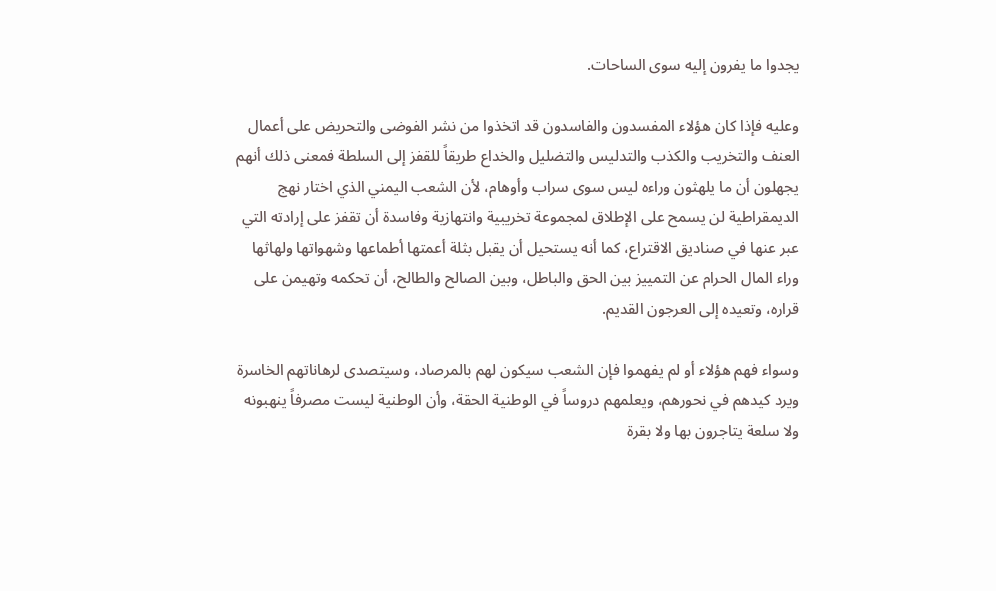يجدوا ما يفرون إليه سوى الساحات.

وعليه فإذا كان هؤلاء المفسدون والفاسدون قد اتخذوا من نشر الفوضى والتحريض على أعمال العنف والتخريب والكذب والتدليس والتضليل والخداع طريقاً للقفز إلى السلطة فمعنى ذلك أنهم يجهلون أن ما يلهثون وراءه ليس سوى سراب وأوهام، لأن الشعب اليمني الذي اختار نهج الديمقراطية لن يسمح على الإطلاق لمجموعة تخريبية وانتهازية وفاسدة أن تقفز على إرادته التي عبر عنها في صناديق الاقتراع، كما أنه يستحيل أن يقبل بثلة أعمتها أطماعها وشهواتها ولهاثها وراء المال الحرام عن التمييز بين الحق والباطل، وبين الصالح والطالح، أن تحكمه وتهيمن على قراره، وتعيده إلى العرجون القديم.

وسواء فهم هؤلاء أو لم يفهموا فإن الشعب سيكون لهم بالمرصاد، وسيتصدى لرهاناتهم الخاسرة ويرد كيدهم في نحورهم، ويعلمهم دروساً في الوطنية الحقة، وأن الوطنية ليست مصرفاً ينهبونه ولا سلعة يتاجرون بها ولا بقرة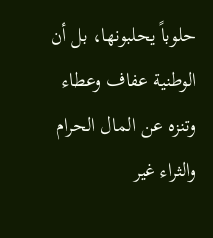حلوباً يحلبونها، بل أن الوطنية عفاف وعطاء وتنزه عن المال الحرام والثراء غير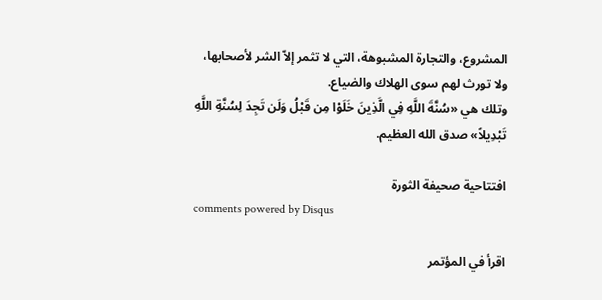المشروع، والتجارة المشبوهة، التي لا تثمر إلاّ الشر لأصحابها، ولا تورث لهم سوى الهلاك والضياع.
وتلك هي «سُنَّةَ اللَّهِ فِي الَّذِينَ خَلَوْا مِن قَبْلُ وَلَن تَجِدَ لِسُنَّةِ اللَّهِ تَبْدِيلاً» صدق الله العظيم.

افتتاحية صحيفة الثورة
comments powered by Disqus

اقرأ في المؤتمر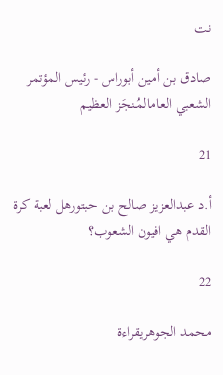نت

صادق بن أمين أبوراس - رئيس المؤتمر الشعبي العامالمُـنجَز العظيم

21

أ.د عبدالعزيز صالح بن حبتورهل لعبة كرة القدم هي افيون الشعوب؟

22

محمد الجوهريقراءة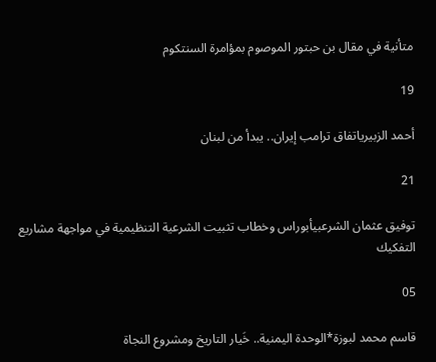متأنية في مقال بن حبتور الموصوم بمؤامرة السنتكوم

19

أحمد الزبيرياتفاق ترامب إيران.. يبدأ من لبنان

21

توفيق عثمان الشرعبيأبوراس وخطاب تثبيت الشرعية التنظيمية في مواجهة مشاريع التفكيك

05

قاسم محمد لبوزة*الوحدة اليمنية.. خَيار التاريخ ومشروع النجاة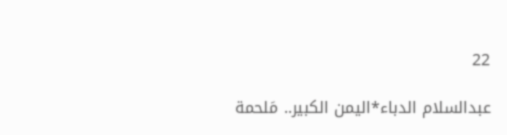22

عبدالسلام الدباء*اليمن الكبير.. مَلحمة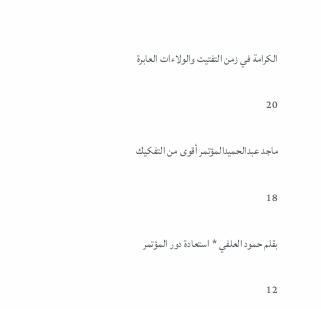الكرامة في زمن التفتيت والولاءات العابرة

20

ماجد عبدالحميدالمؤتمر أقوى من التفكيك

18

بقلم حمود العلفي * استعادة دور المؤتمر

12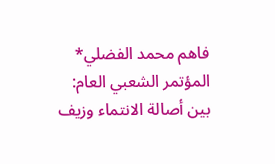فاهم محمد الفضلي* المؤتمر الشعبي العام: بين أصالة الانتماء وزيف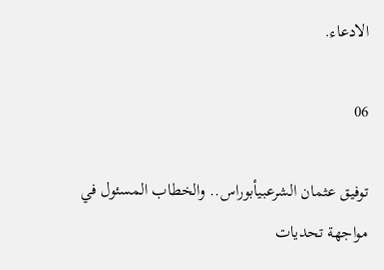الادعاء.

06

توفيق عثمان الشرعبيأبوراس.. والخطاب المسئول في مواجهة تحديات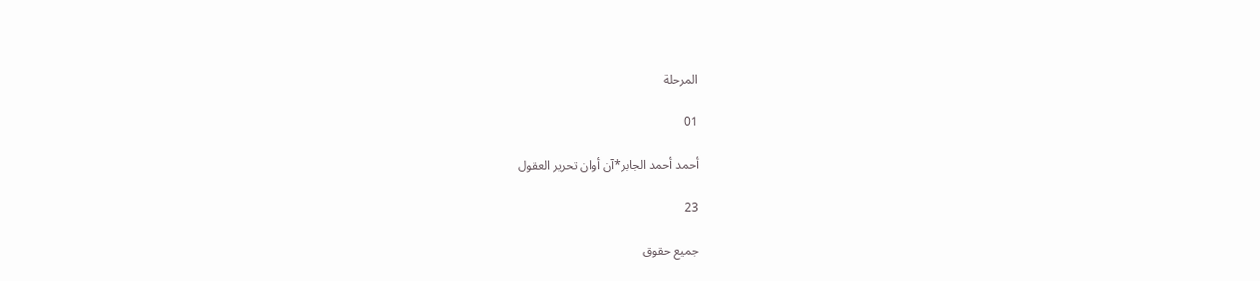المرحلة

01

أحمد أحمد الجابر*آن أوان تحرير العقول

23

جميع حقوق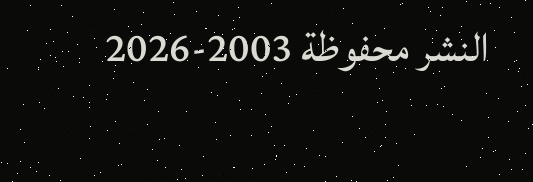النشر محفوظة 2003-2026